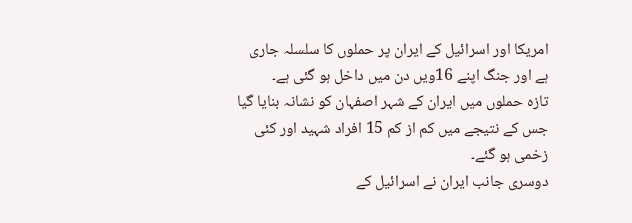امریکا اور اسرائیل کے ایران پر حملوں کا سلسلہ جاری ہے اور جنگ اپنے 16ویں دن میں داخل ہو گئی ہے۔
تازہ حملوں میں ایران کے شہر اصفہان کو نشانہ بنایا گیا جس کے نتیجے میں کم از کم 15 افراد شہید اور کئی زخمی ہو گئے۔
دوسری جانب ایران نے اسرائیل کے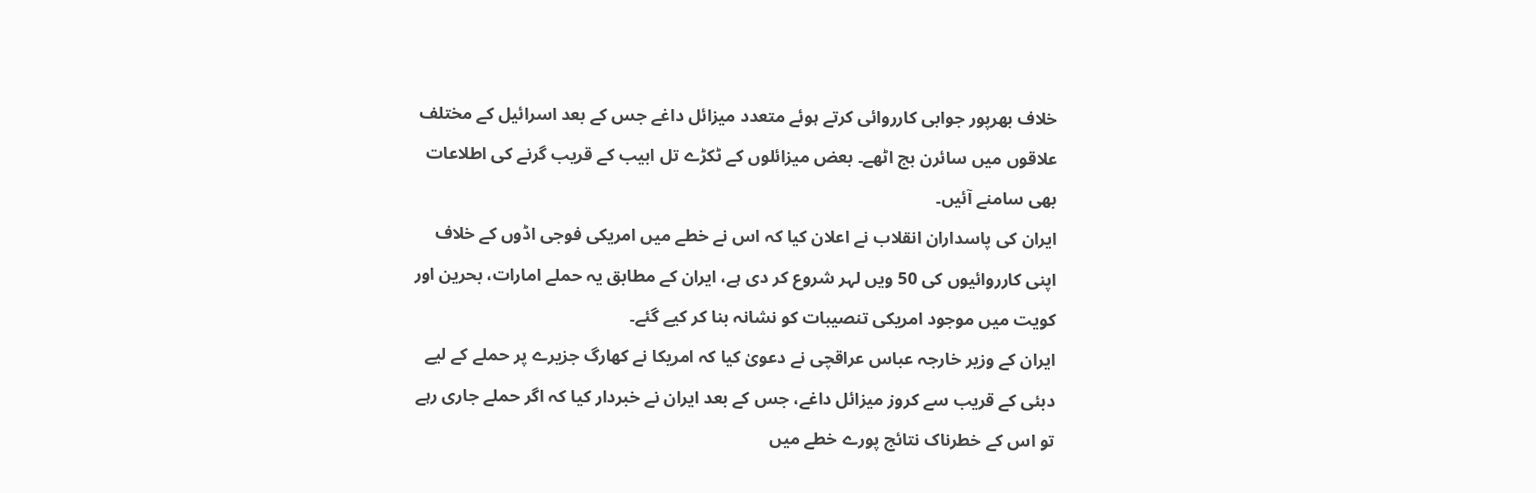خلاف بھرپور جوابی کارروائی کرتے ہوئے متعدد میزائل داغے جس کے بعد اسرائیل کے مختلف علاقوں میں سائرن بج اٹھے۔ بعض میزائلوں کے ٹکڑے تل ابیب کے قریب گرنے کی اطلاعات بھی سامنے آئیں۔
ایران کی پاسداران انقلاب نے اعلان کیا کہ اس نے خطے میں امریکی فوجی اڈوں کے خلاف اپنی کارروائیوں کی 50 ویں لہر شروع کر دی ہے، ایران کے مطابق یہ حملے امارات، بحرین اور کویت میں موجود امریکی تنصیبات کو نشانہ بنا کر کیے گئے۔
ایران کے وزیر خارجہ عباس عراقچی نے دعویٰ کیا کہ امریکا نے کھارگ جزیرے پر حملے کے لیے دبئی کے قریب سے کروز میزائل داغے، جس کے بعد ایران نے خبردار کیا کہ اگر حملے جاری رہے تو اس کے خطرناک نتائج پورے خطے میں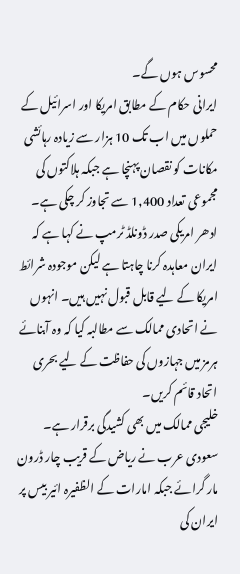محسوس ہوں گے۔
ایرانی حکام کے مطابق امریکا اور اسرائیل کے حملوں میں اب تک 10 ہزار سے زیادہ رہائشی مکانات کو نقصان پہنچا ہے جبکہ ہلاکتوں کی مجموعی تعداد 1,400 سے تجاوز کر چکی ہے۔
ادھر امریکی صدر ڈونلڈ ٹرمپ نے کہا ہے کہ ایران معاہدہ کرنا چاہتا ہے لیکن موجودہ شرائط امریکا کے لیے قابل قبول نہیں ہیں۔ انہوں نے اتحادی ممالک سے مطالبہ کیا کہ وہ آبنائے ہرمز میں جہازوں کی حفاظت کے لیے بحری اتحاد قائم کریں۔
خلیجی ممالک میں بھی کشیدگی برقرار ہے۔ سعودی عرب نے ریاض کے قریب چار ڈرون مار گرائے جبکہ امارات کے الظفیرہ ائیر بیس پر ایران کی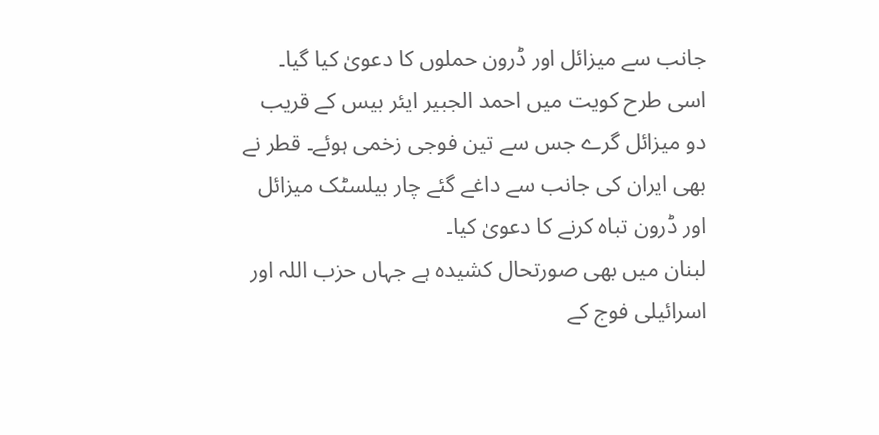جانب سے میزائل اور ڈرون حملوں کا دعویٰ کیا گیا۔
اسی طرح کویت میں احمد الجبیر ایئر بیس کے قریب دو میزائل گرے جس سے تین فوجی زخمی ہوئے۔ قطر نے بھی ایران کی جانب سے داغے گئے چار بیلسٹک میزائل اور ڈرون تباہ کرنے کا دعویٰ کیا۔
لبنان میں بھی صورتحال کشیدہ ہے جہاں حزب اللہ اور اسرائیلی فوج کے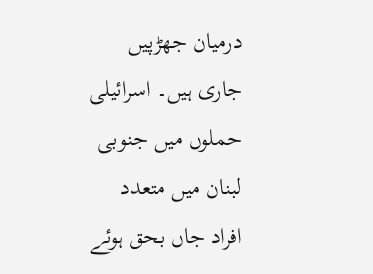درمیان جھڑپیں جاری ہیں۔ اسرائیلی حملوں میں جنوبی لبنان میں متعدد افراد جاں بحق ہوئے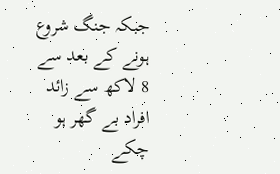جبکہ جنگ شروع ہونے کے بعد سے 8 لاکھ سے زائد افراد بے گھر ہو چکے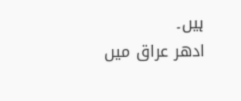ہیں۔
ادھر عراق میں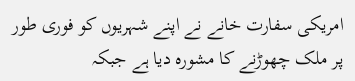امریکی سفارت خانے نے اپنے شہریوں کو فوری طور پر ملک چھوڑنے کا مشورہ دیا ہے جبکہ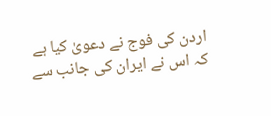اردن کی فوج نے دعویٰ کیا ہے کہ اس نے ایران کی جانب سے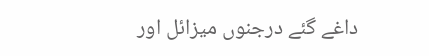داغے گئے درجنوں میزائل اور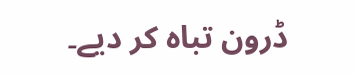ڈرون تباہ کر دیے۔